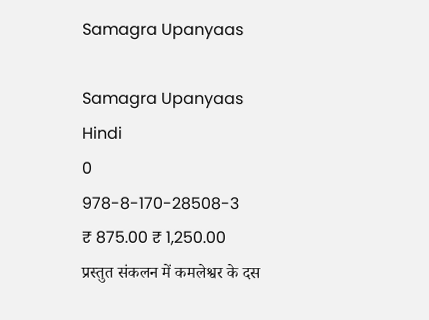Samagra Upanyaas

Samagra Upanyaas
Hindi
0
978-8-170-28508-3
₹ 875.00 ₹ 1,250.00
प्रस्तुत संकलन में कमलेश्वर के दस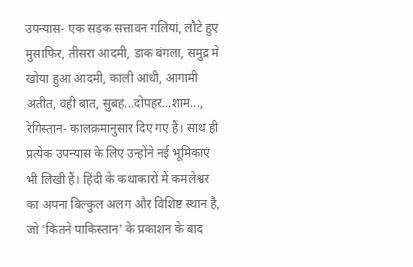उपन्यास- एक सड़क सत्तावन गलियां, लौटे हुए मुसाफिर, तीसरा आदमी, डाक बंगला, समुद्र मे खोया हुआ आदमी, काली आंधी, आगामी अतीत, वही बात, सुबह...दोपहर...शाम..., रेगिस्तान- कालक्रमानुसार दिए गए हैं। साथ ही प्रत्येक उपन्यास के लिए उन्होंने नई भूमिकाएं भी लिखी हैं। हिंदी के कथाकारों में कमलेश्वर का अपना बिल्कुल अलग और विशिष्ट स्थान है, जो 'कितने पाकिस्तान' के प्रकाशन के बाद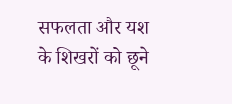सफलता और यश के शिखरों को छूने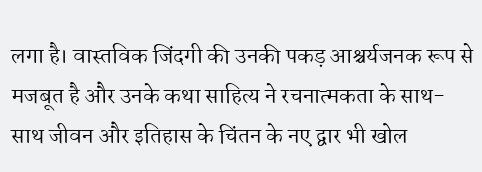लगा है। वास्तविक जिंदगी की उनकी पकड़ आश्चर्यजनक रूप से मजबूत है और उनके कथा साहित्य ने रचनात्मकता के साथ- साथ जीवन और इतिहास के चिंतन के नए द्वार भी खोल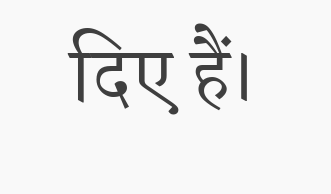दिए हैं।